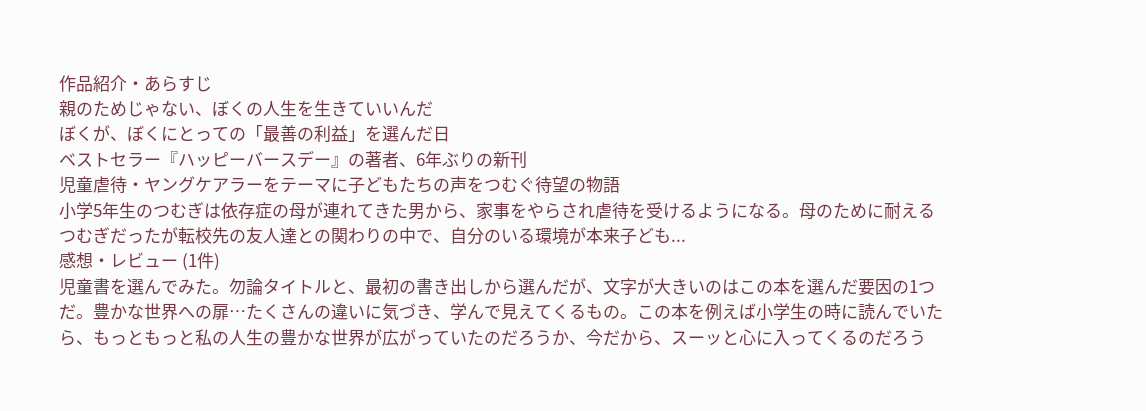作品紹介・あらすじ
親のためじゃない、ぼくの人生を生きていいんだ
ぼくが、ぼくにとっての「最善の利益」を選んだ日
ベストセラー『ハッピーバースデー』の著者、6年ぶりの新刊
児童虐待・ヤングケアラーをテーマに子どもたちの声をつむぐ待望の物語
小学5年生のつむぎは依存症の母が連れてきた男から、家事をやらされ虐待を受けるようになる。母のために耐えるつむぎだったが転校先の友人達との関わりの中で、自分のいる環境が本来子ども...
感想・レビュー (1件)
児童書を選んでみた。勿論タイトルと、最初の書き出しから選んだが、文字が大きいのはこの本を選んだ要因の1つだ。豊かな世界への扉…たくさんの違いに気づき、学んで見えてくるもの。この本を例えば小学生の時に読んでいたら、もっともっと私の人生の豊かな世界が広がっていたのだろうか、今だから、スーッと心に入ってくるのだろう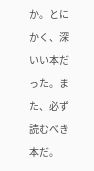か。とにかく、深いい本だった。また、必ず読むべき本だ。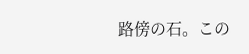路傍の石。この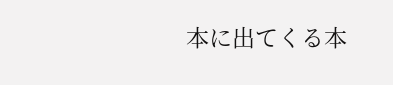本に出てくる本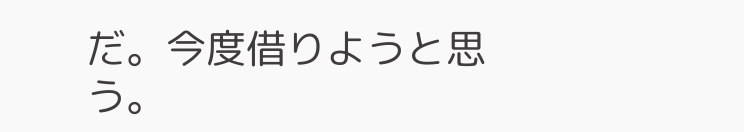だ。今度借りようと思う。